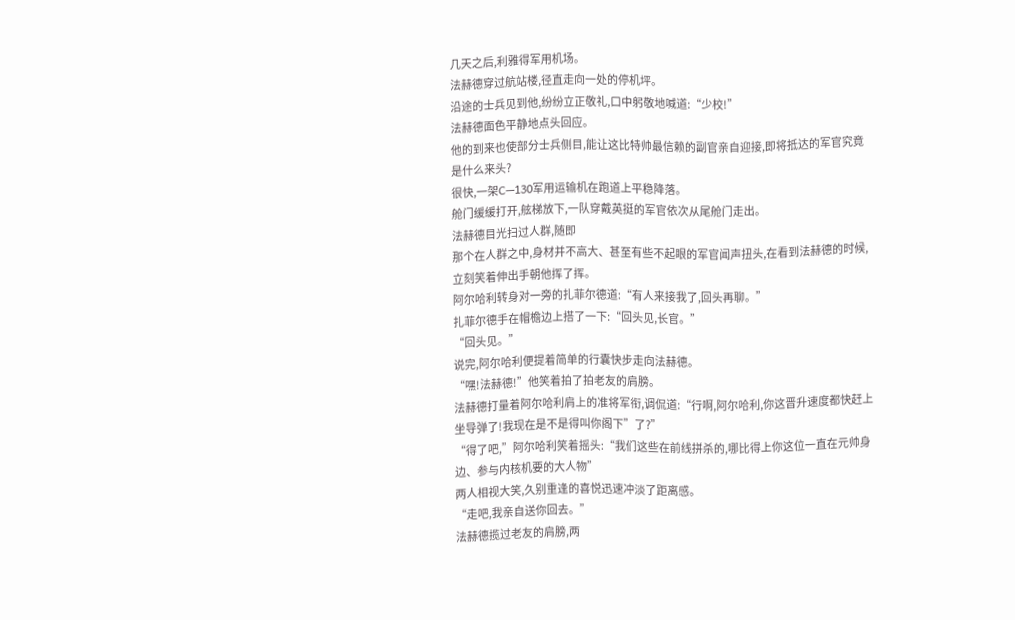几天之后,利雅得军用机场。
法赫德穿过航站楼,径直走向一处的停机坪。
沿途的士兵见到他,纷纷立正敬礼,口中躬敬地喊道:“少校!”
法赫德面色平静地点头回应。
他的到来也使部分士兵侧目,能让这比特帅最信赖的副官亲自迎接,即将抵达的军官究竟是什么来头?
很快,一架C—130军用运输机在跑道上平稳降落。
舱门缓缓打开,舷梯放下,一队穿戴英挺的军官依次从尾舱门走出。
法赫德目光扫过人群,随即
那个在人群之中,身材并不高大、甚至有些不起眼的军官闻声扭头,在看到法赫德的时候,立刻笑着伸出手朝他挥了挥。
阿尔哈利转身对一旁的扎菲尔德道:“有人来接我了,回头再聊。”
扎菲尔德手在帽檐边上搭了一下:“回头见,长官。”
“回头见。”
说完,阿尔哈利便提着简单的行囊快步走向法赫德。
“嘿!法赫德!”他笑着拍了拍老友的肩膀。
法赫德打量着阿尔哈利肩上的准将军衔,调侃道:“行啊,阿尔哈利,你这晋升速度都快赶上坐导弹了!我现在是不是得叫你阁下”了?”
“得了吧,”阿尔哈利笑着摇头:“我们这些在前线拼杀的,哪比得上你这位一直在元帅身边、参与内核机要的大人物”
两人相视大笑,久别重逢的喜悦迅速冲淡了距离感。
“走吧,我亲自送你回去。”
法赫德揽过老友的肩膀,两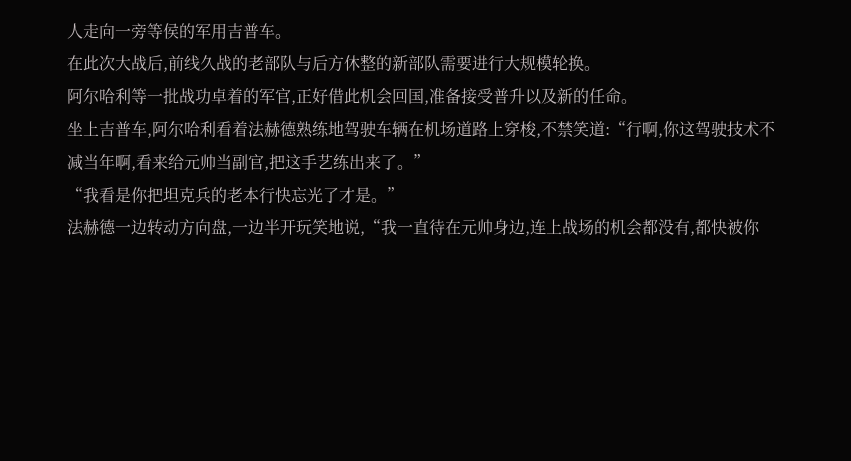人走向一旁等侯的军用吉普车。
在此次大战后,前线久战的老部队与后方休整的新部队需要进行大规模轮换。
阿尔哈利等一批战功卓着的军官,正好借此机会回国,准备接受普升以及新的任命。
坐上吉普车,阿尔哈利看着法赫德熟练地驾驶车辆在机场道路上穿梭,不禁笑道:“行啊,你这驾驶技术不减当年啊,看来给元帅当副官,把这手艺练出来了。”
“我看是你把坦克兵的老本行快忘光了才是。”
法赫德一边转动方向盘,一边半开玩笑地说,“我一直待在元帅身边,连上战场的机会都没有,都快被你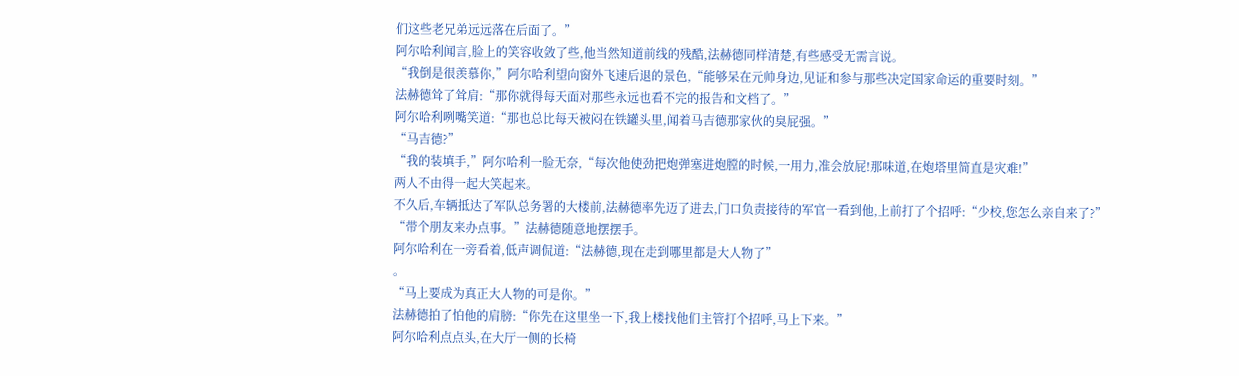们这些老兄弟远远落在后面了。”
阿尔哈利闻言,脸上的笑容收敛了些,他当然知道前线的残酷,法赫德同样清楚,有些感受无需言说。
“我倒是很羡慕你,”阿尔哈利望向窗外飞速后退的景色,“能够呆在元帅身边,见证和参与那些决定国家命运的重要时刻。”
法赫德耸了耸肩:“那你就得每天面对那些永远也看不完的报告和文档了。”
阿尔哈利咧嘴笑道:“那也总比每天被闷在铁罐头里,闻着马吉德那家伙的臭屁强。”
“马吉德?”
“我的装填手,”阿尔哈利一脸无奈,“每次他使劲把炮弹塞进炮膛的时候,一用力,准会放屁!那味道,在炮塔里简直是灾难!”
两人不由得一起大笑起来。
不久后,车辆抵达了军队总务署的大楼前,法赫德率先迈了进去,门口负责接待的军官一看到他,上前打了个招呼:“少校,您怎么亲自来了?”
“带个朋友来办点事。”法赫德随意地摆摆手。
阿尔哈利在一旁看着,低声调侃道:“法赫德,现在走到哪里都是大人物了”
。
“马上要成为真正大人物的可是你。”
法赫德拍了怕他的肩膀:“你先在这里坐一下,我上楼找他们主管打个招呼,马上下来。”
阿尔哈利点点头,在大厅一侧的长椅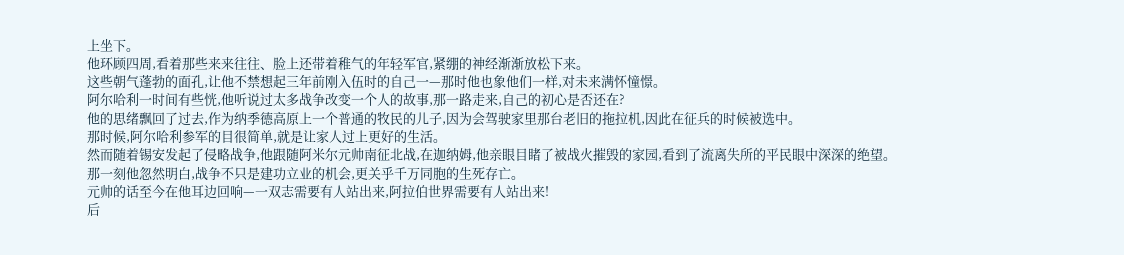上坐下。
他环顾四周,看着那些来来往往、脸上还带着稚气的年轻军官,紧绷的神经渐渐放松下来。
这些朝气蓬勃的面孔,让他不禁想起三年前刚入伍时的自己一—那时他也象他们一样,对未来满怀憧憬。
阿尔哈利一时间有些恍,他听说过太多战争改变一个人的故事,那一路走来,自己的初心是否还在?
他的思绪飘回了过去,作为纳季德高原上一个普通的牧民的儿子,因为会驾驶家里那台老旧的拖拉机,因此在征兵的时候被选中。
那时候,阿尔哈利参军的目很简单,就是让家人过上更好的生活。
然而随着锡安发起了侵略战争,他跟随阿米尔元帅南征北战,在迦纳姆,他亲眼目睹了被战火摧毁的家园,看到了流离失所的平民眼中深深的绝望。
那一刻他忽然明白,战争不只是建功立业的机会,更关乎千万同胞的生死存亡。
元帅的话至今在他耳边回响—一双志需要有人站出来,阿拉伯世界需要有人站出来!
后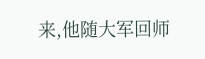来,他随大军回师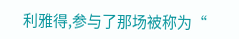利雅得,参与了那场被称为“